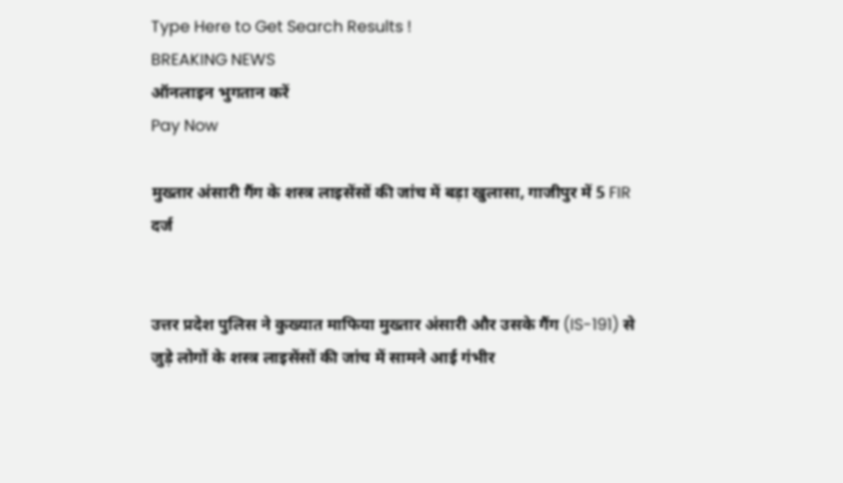Type Here to Get Search Results !
BREAKING NEWS
ऑनलाइन भुगतान करें
Pay Now

मुख्तार अंसारी गैंग के शस्त्र लाइसेंसों की जांच में बड़ा खुलासा, गाजीपुर में 5 FIR दर्ज


उत्तर प्रदेश पुलिस ने कुख्यात माफिया मुख्तार अंसारी और उसके गैंग (IS-191) से जुड़े लोगों के शस्त्र लाइसेंसों की जांच में सामने आई गंभीर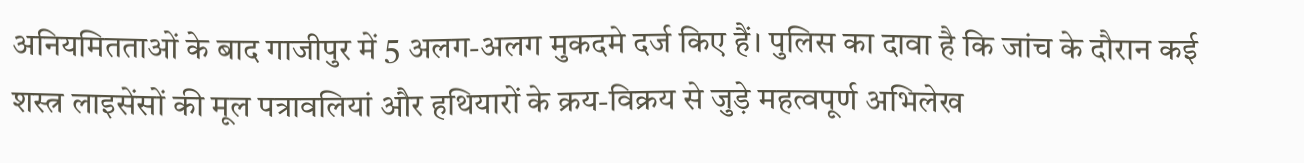अनियमितताओं के बाद गाजीपुर में 5 अलग-अलग मुकदमे दर्ज किए हैं। पुलिस का दावा है कि जांच के दौरान कई शस्त्र लाइसेंसों की मूल पत्रावलियां और हथियारों के क्रय-विक्रय से जुड़े महत्वपूर्ण अभिलेख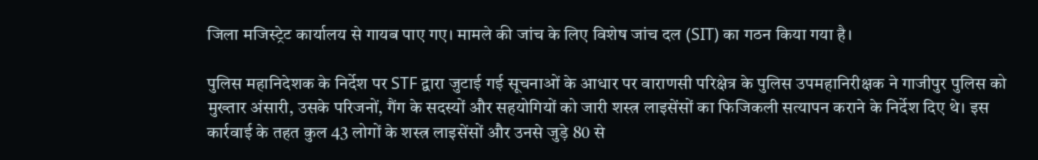जिला मजिस्ट्रेट कार्यालय से गायब पाए गए। मामले की जांच के लिए विशेष जांच दल (SIT) का गठन किया गया है।

पुलिस महानिदेशक के निर्देश पर STF द्वारा जुटाई गई सूचनाओं के आधार पर वाराणसी परिक्षेत्र के पुलिस उपमहानिरीक्षक ने गाजीपुर पुलिस को मुख्तार अंसारी, उसके परिजनों, गैंग के सदस्यों और सहयोगियों को जारी शस्त्र लाइसेंसों का फिजिकली सत्यापन कराने के निर्देश दिए थे। इस कार्रवाई के तहत कुल 43 लोगों के शस्त्र लाइसेंसों और उनसे जुड़े 80 से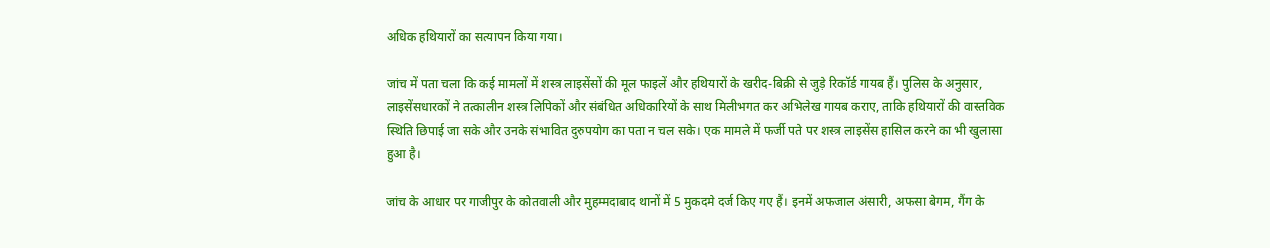अधिक हथियारों का सत्यापन किया गया।

जांच में पता चला कि कई मामलों में शस्त्र लाइसेंसों की मूल फाइलें और हथियारों के खरीद-बिक्री से जुड़े रिकॉर्ड गायब हैं। पुलिस के अनुसार, लाइसेंसधारकों ने तत्कालीन शस्त्र लिपिकों और संबंधित अधिकारियों के साथ मिलीभगत कर अभिलेख गायब कराए, ताकि हथियारों की वास्तविक स्थिति छिपाई जा सके और उनके संभावित दुरुपयोग का पता न चल सके। एक मामले में फर्जी पते पर शस्त्र लाइसेंस हासिल करने का भी खुलासा हुआ है।

जांच के आधार पर गाजीपुर के कोतवाली और मुहम्मदाबाद थानों में 5 मुकदमे दर्ज किए गए हैं। इनमें अफजाल अंसारी, अफसा बेगम, गैंग के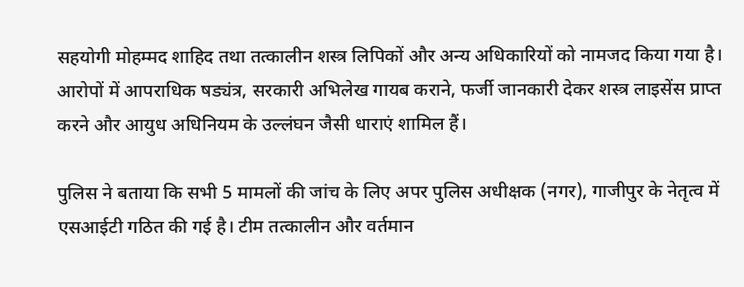सहयोगी मोहम्मद शाहिद तथा तत्कालीन शस्त्र लिपिकों और अन्य अधिकारियों को नामजद किया गया है। आरोपों में आपराधिक षड्यंत्र, सरकारी अभिलेख गायब कराने, फर्जी जानकारी देकर शस्त्र लाइसेंस प्राप्त करने और आयुध अधिनियम के उल्लंघन जैसी धाराएं शामिल हैं।

पुलिस ने बताया कि सभी 5 मामलों की जांच के लिए अपर पुलिस अधीक्षक (नगर), गाजीपुर के नेतृत्व में एसआईटी गठित की गई है। टीम तत्कालीन और वर्तमान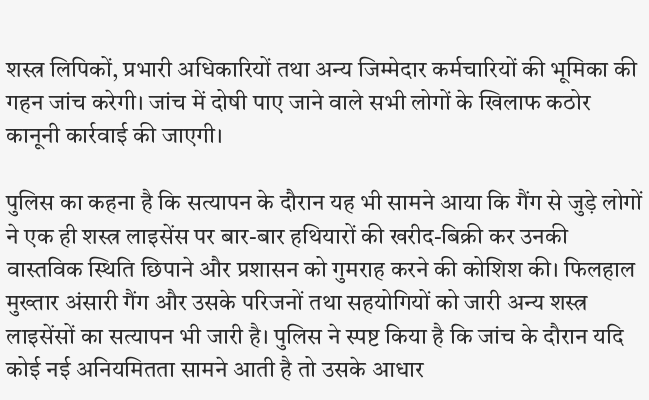शस्त्र लिपिकों, प्रभारी अधिकारियों तथा अन्य जिम्मेदार कर्मचारियों की भूमिका की गहन जांच करेगी। जांच में दोषी पाए जाने वाले सभी लोगों के खिलाफ कठोर कानूनी कार्रवाई की जाएगी।

पुलिस का कहना है कि सत्यापन के दौरान यह भी सामने आया कि गैंग से जुड़े लोगों ने एक ही शस्त्र लाइसेंस पर बार-बार हथियारों की खरीद-बिक्री कर उनकी वास्तविक स्थिति छिपाने और प्रशासन को गुमराह करने की कोशिश की। फिलहाल मुख्तार अंसारी गैंग और उसके परिजनों तथा सहयोगियों को जारी अन्य शस्त्र लाइसेंसों का सत्यापन भी जारी है। पुलिस ने स्पष्ट किया है कि जांच के दौरान यदि कोई नई अनियमितता सामने आती है तो उसके आधार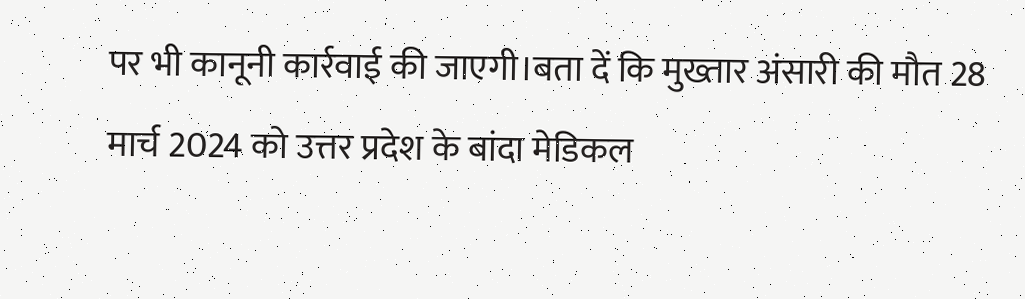पर भी कानूनी कार्रवाई की जाएगी।बता दें कि मुख्तार अंसारी की मौत 28 मार्च 2024 को उत्तर प्रदेश के बांदा मेडिकल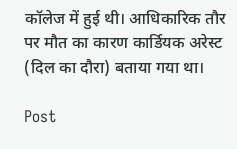कॉलेज में हुई थी। आधिकारिक तौर पर मौत का कारण कार्डियक अरेस्ट (दिल का दौरा) बताया गया था।

Post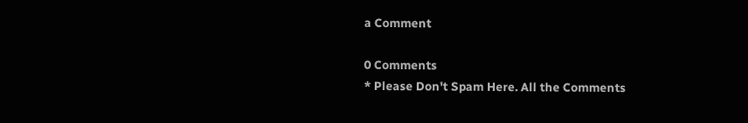a Comment

0 Comments
* Please Don't Spam Here. All the Comments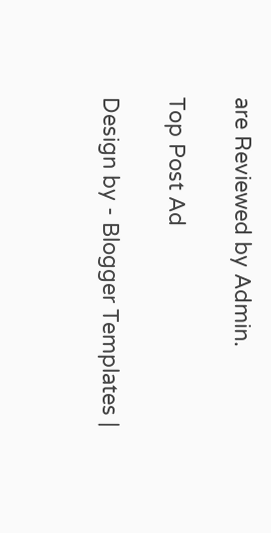are Reviewed by Admin.

Top Post Ad

Design by - Blogger Templates |